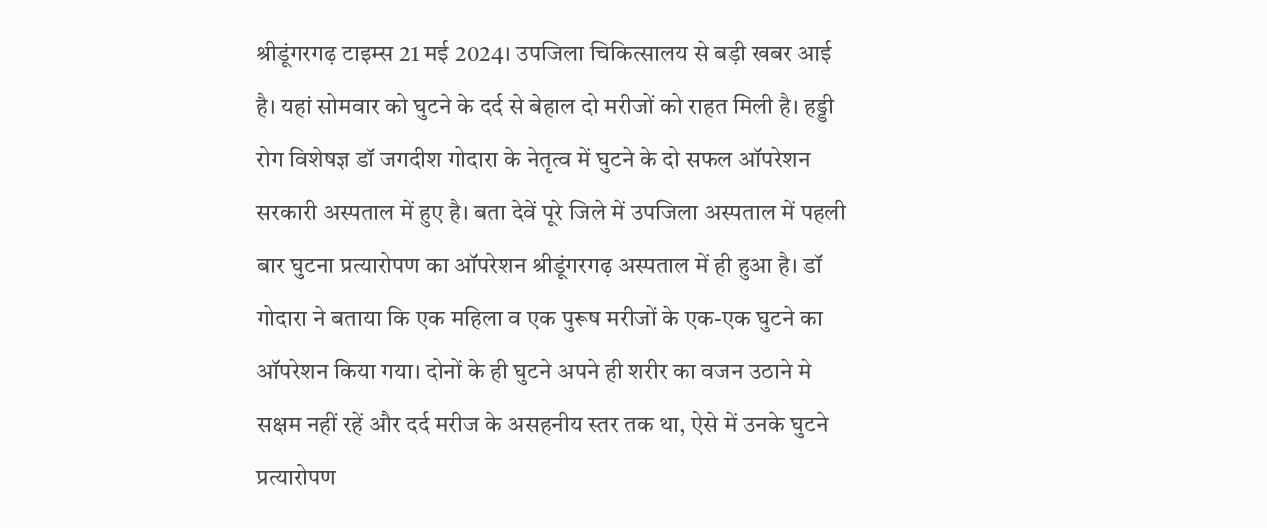श्रीडूंगरगढ़ टाइम्स 21 मई 2024। उपजिला चिकित्सालय से बड़ी खबर आई है। यहां सोमवार को घुटने के दर्द से बेहाल दो मरीजों को राहत मिली है। हड्डी रोग विशेषज्ञ डॉ जगदीश गोदारा के नेतृत्व में घुटने के दो सफल ऑपरेशन सरकारी अस्पताल में हुए है। बता देवें पूरे जिले में उपजिला अस्पताल में पहली बार घुटना प्रत्यारोपण का ऑपरेशन श्रीडूंगरगढ़ अस्पताल में ही हुआ है। डॉ गोदारा ने बताया कि एक महिला व एक पुरूष मरीजों के एक-एक घुटने का ऑपरेशन किया गया। दोनों के ही घुटने अपने ही शरीर का वजन उठाने मे सक्षम नहीं रहें और दर्द मरीज के असहनीय स्तर तक था, ऐसे में उनके घुटने प्रत्यारोपण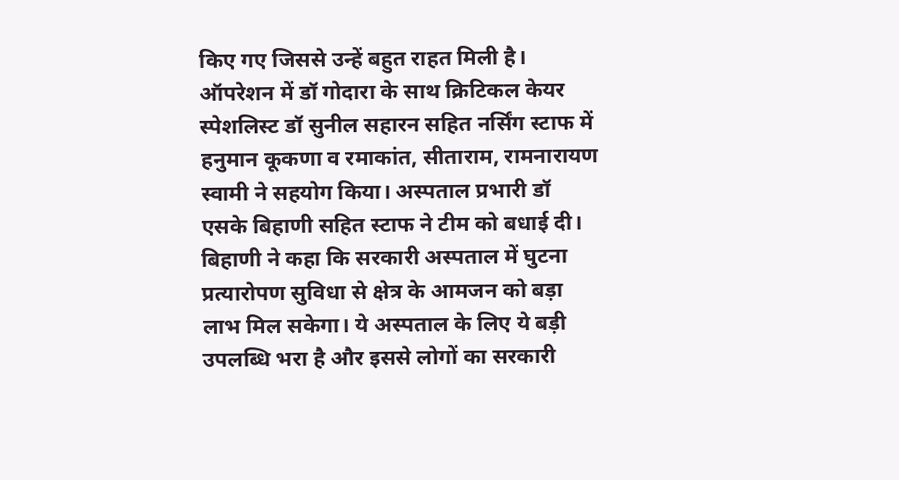किए गए जिससे उन्हें बहुत राहत मिली है। ऑपरेशन में डॉ गोदारा के साथ क्रिटिकल केयर स्पेशलिस्ट डॉ सुनील सहारन सहित नर्सिंग स्टाफ में हनुमान कूकणा व रमाकांत, सीताराम, रामनारायण स्वामी ने सहयोग किया। अस्पताल प्रभारी डॉ एसके बिहाणी सहित स्टाफ ने टीम को बधाई दी। बिहाणी ने कहा कि सरकारी अस्पताल में घुटना प्रत्यारोपण सुविधा से क्षेत्र के आमजन को बड़ा लाभ मिल सकेगा। ये अस्पताल के लिए ये बड़ी उपलब्धि भरा है और इससे लोगों का सरकारी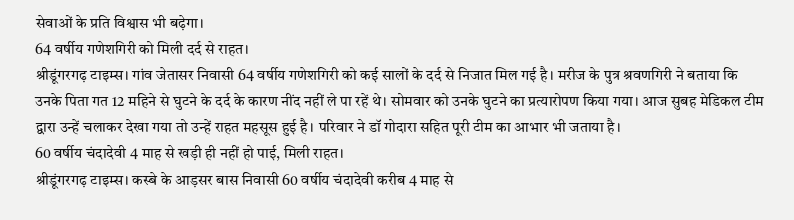सेवाओं के प्रति विश्वास भी बढ़ेगा।
64 वर्षीय गणेशगिरी को मिली दर्द से राहत।
श्रीडूंगरगढ़ टाइम्स। गांव जेतासर निवासी 64 वर्षीय गणेशगिरी को कई सालों के दर्द से निजात मिल गई है। मरीज के पुत्र श्रवणगिरी ने बताया कि उनके पिता गत 12 महिने से घुटने के दर्द के कारण नींद नहीं ले पा रहें थे। सोमवार को उनके घुटने का प्रत्यारोपण किया गया। आज सुबह मेडिकल टीम द्वारा उन्हें चलाकर देखा गया तो उन्हें राहत महसूस हुई है। परिवार ने डॉ गोदारा सहित पूरी टीम का आभार भी जताया है।
60 वर्षीय चंदादेवी 4 माह से खड़ी ही नहीं हो पाई, मिली राहत।
श्रीडूंगरगढ़ टाइम्स। कस्बे के आड़सर बास निवासी 60 वर्षीय चंदादेवी करीब 4 माह से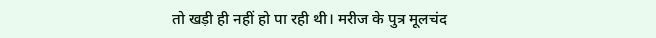तो खड़ी ही नहीं हो पा रही थी। मरीज के पुत्र मूलचंद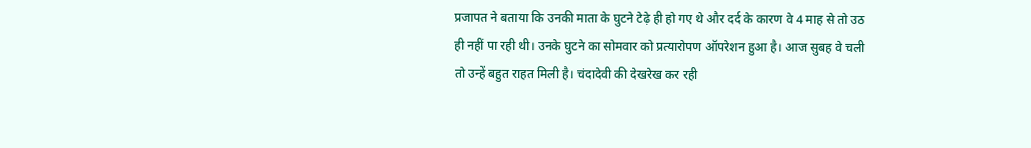प्रजापत ने बताया कि उनकी माता के घुटने टेढ़े ही हो गए थे और दर्द के कारण वे 4 माह से तो उठ ही नहीं पा रही थी। उनके घुटने का सोमवार को प्रत्यारोपण ऑपरेशन हुआ है। आज सुबह वे चली तो उन्हें बहुत राहत मिली है। चंदादेवी की देखरेख कर रही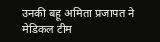उनकी बहू अमिता प्रजापत ने मेडिकल टीम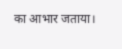का आभार जताया।